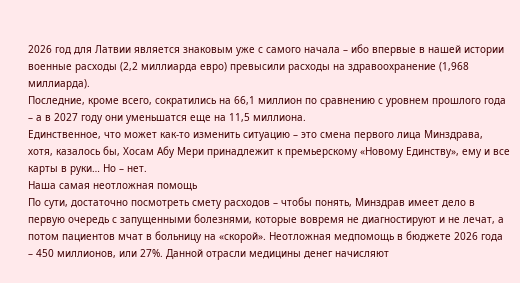2026 год для Латвии является знаковым уже с самого начала – ибо впервые в нашей истории военные расходы (2,2 миллиарда евро) превысили расходы на здравоохранение (1,968 миллиарда).
Последние, кроме всего, сократились на 66,1 миллион по сравнению с уровнем прошлого года – а в 2027 году они уменьшатся еще на 11,5 миллиона.
Единственное, что может как-то изменить ситуацию – это смена первого лица Минздрава, хотя, казалось бы, Хосам Абу Мери принадлежит к премьерскому «Новому Единству», ему и все карты в руки… Но – нет.
Наша самая неотложная помощь
По сути, достаточно посмотреть смету расходов – чтобы понять, Минздрав имеет дело в первую очередь с запущенными болезнями, которые вовремя не диагностируют и не лечат, а потом пациентов мчат в больницу на «скорой». Неотложная медпомощь в бюджете 2026 года – 450 миллионов, или 27%. Данной отрасли медицины денег начисляют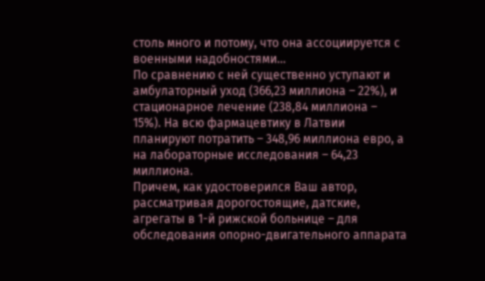столь много и потому, что она ассоциируется с военными надобностями…
По сравнению с ней существенно уступают и амбулаторный уход (366,23 миллиона – 22%), и стационарное лечение (238,84 миллиона – 15%). На всю фармацевтику в Латвии планируют потратить – 348,96 миллиона евро, а на лабораторные исследования – 64,23 миллиона.
Причем, как удостоверился Ваш автор, рассматривая дорогостоящие, датские, агрегаты в 1-й рижской больнице – для обследования опорно-двигательного аппарата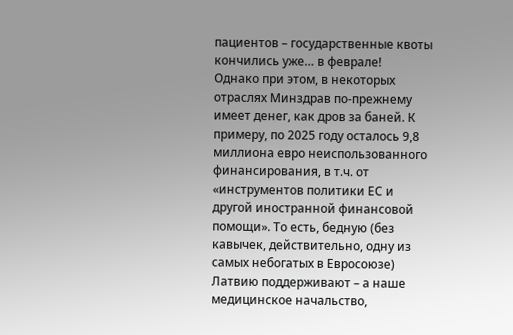пациентов – государственные квоты кончились уже… в феврале!
Однако при этом, в некоторых отраслях Минздрав по-прежнему имеет денег, как дров за баней. К примеру, по 2025 году осталось 9,8 миллиона евро неиспользованного финансирования, в т.ч. от «инструментов политики ЕС и другой иностранной финансовой помощи». То есть, бедную (без кавычек, действительно, одну из самых небогатых в Евросоюзе) Латвию поддерживают – а наше медицинское начальство,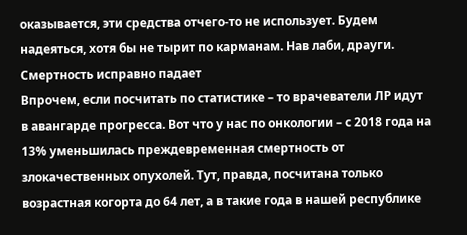оказывается, эти средства отчего-то не использует. Будем надеяться, хотя бы не тырит по карманам. Нав лаби, драуги.
Смертность исправно падает
Впрочем, если посчитать по статистике – то врачеватели ЛР идут в авангарде прогресса. Вот что у нас по онкологии – с 2018 года на 13% уменьшилась преждевременная смертность от злокачественных опухолей. Тут, правда, посчитана только возрастная когорта до 64 лет, а в такие года в нашей республике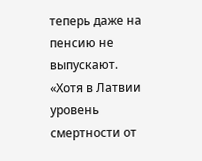теперь даже на пенсию не выпускают.
«Хотя в Латвии уровень смертности от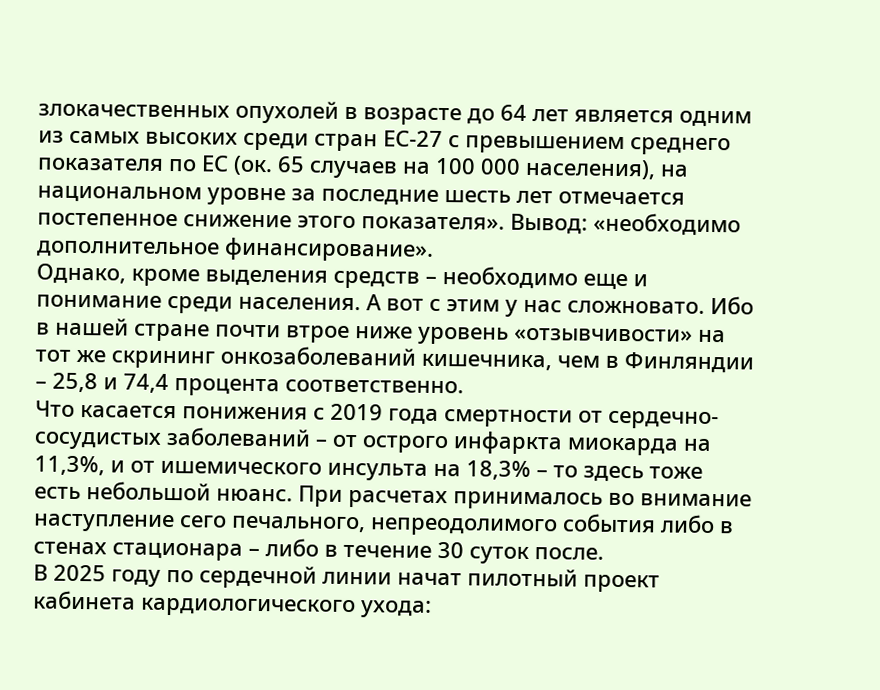злокачественных опухолей в возрасте до 64 лет является одним из самых высоких среди стран ЕС-27 с превышением среднего показателя по ЕС (ок. 65 случаев на 100 000 населения), на национальном уровне за последние шесть лет отмечается постепенное снижение этого показателя». Вывод: «необходимо дополнительное финансирование».
Однако, кроме выделения средств – необходимо еще и понимание среди населения. А вот с этим у нас сложновато. Ибо в нашей стране почти втрое ниже уровень «отзывчивости» на тот же скрининг онкозаболеваний кишечника, чем в Финляндии – 25,8 и 74,4 процента соответственно.
Что касается понижения с 2019 года смертности от сердечно-сосудистых заболеваний – от острого инфаркта миокарда на 11,3%, и от ишемического инсульта на 18,3% – то здесь тоже есть небольшой нюанс. При расчетах принималось во внимание наступление сего печального, непреодолимого события либо в стенах стационара – либо в течение 30 суток после.
В 2025 году по сердечной линии начат пилотный проект кабинета кардиологического ухода: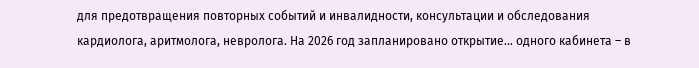для предотвращения повторных событий и инвалидности, консультации и обследования кардиолога, аритмолога, невролога. На 2026 год запланировано открытие… одного кабинета – в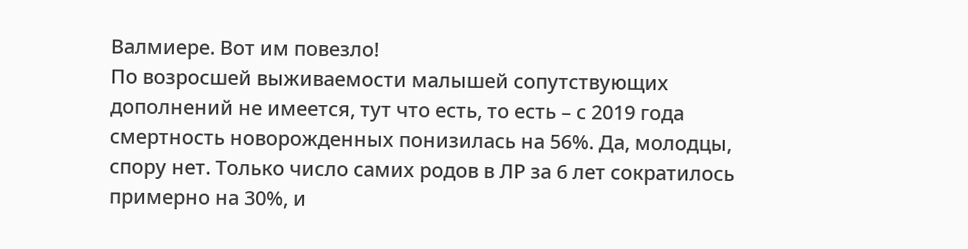Валмиере. Вот им повезло!
По возросшей выживаемости малышей сопутствующих дополнений не имеется, тут что есть, то есть – с 2019 года смертность новорожденных понизилась на 56%. Да, молодцы, спору нет. Только число самих родов в ЛР за 6 лет сократилось примерно на 30%, и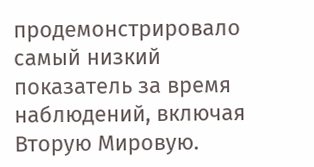продемонстрировало самый низкий показатель за время наблюдений, включая Вторую Мировую.